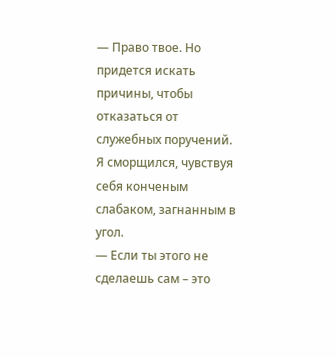— Право твое. Но придется искать причины, чтобы отказаться от служебных поручений.
Я сморщился, чувствуя себя конченым слабаком, загнанным в угол.
— Если ты этого не сделаешь сам – это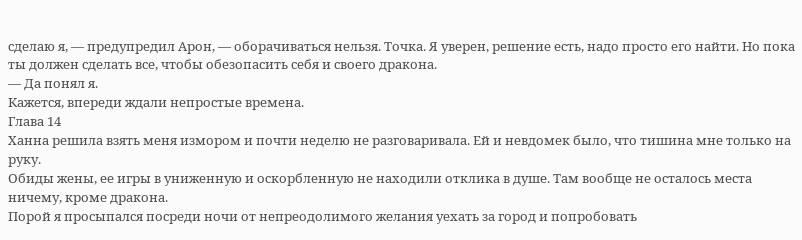сделаю я, — предупредил Арон, — оборачиваться нельзя. Точка. Я уверен, решение есть, надо просто его найти. Но пока ты должен сделать все, чтобы обезопасить себя и своего дракона.
— Да понял я.
Кажется, впереди ждали непростые времена.
Глава 14
Ханна решила взять меня измором и почти неделю не разговаривала. Ей и невдомек было, что тишина мне только на руку.
Обиды жены, ее игры в униженную и оскорбленную не находили отклика в душе. Там вообще не осталось места ничему, кроме дракона.
Порой я просыпался посреди ночи от непреодолимого желания уехать за город и попробовать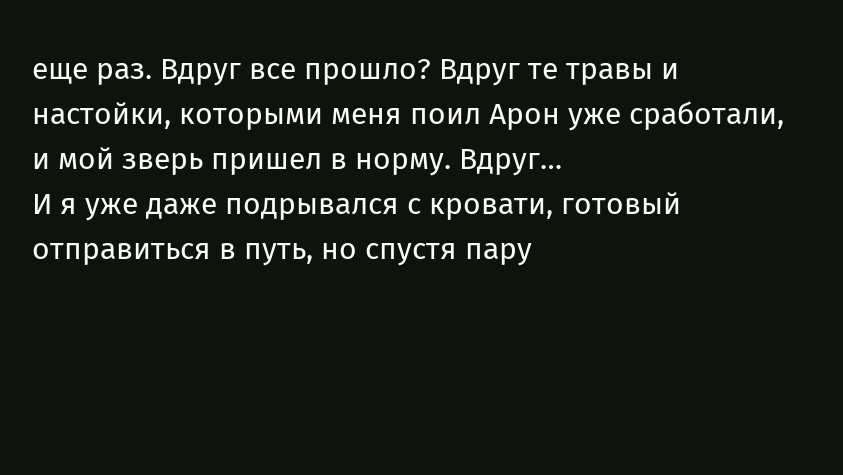еще раз. Вдруг все прошло? Вдруг те травы и настойки, которыми меня поил Арон уже сработали, и мой зверь пришел в норму. Вдруг…
И я уже даже подрывался с кровати, готовый отправиться в путь, но спустя пару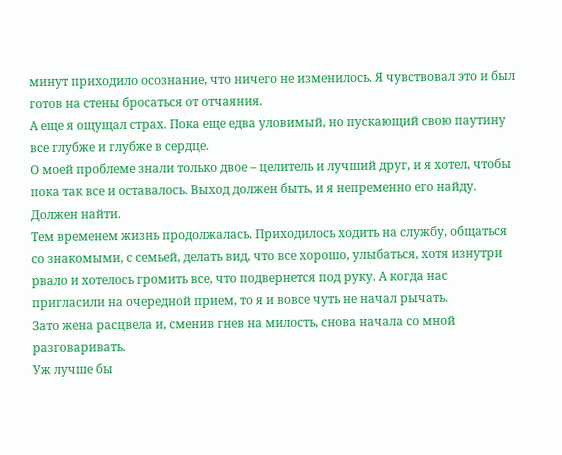минут приходило осознание, что ничего не изменилось. Я чувствовал это и был готов на стены бросаться от отчаяния.
А еще я ощущал страх. Пока еще едва уловимый, но пускающий свою паутину все глубже и глубже в сердце.
О моей проблеме знали только двое – целитель и лучший друг, и я хотел, чтобы пока так все и оставалось. Выход должен быть, и я непременно его найду. Должен найти.
Тем временем жизнь продолжалась. Приходилось ходить на службу, общаться со знакомыми, с семьей, делать вид, что все хорошо, улыбаться, хотя изнутри рвало и хотелось громить все, что подвернется под руку. А когда нас пригласили на очередной прием, то я и вовсе чуть не начал рычать.
Зато жена расцвела и, сменив гнев на милость, снова начала со мной разговаривать.
Уж лучше бы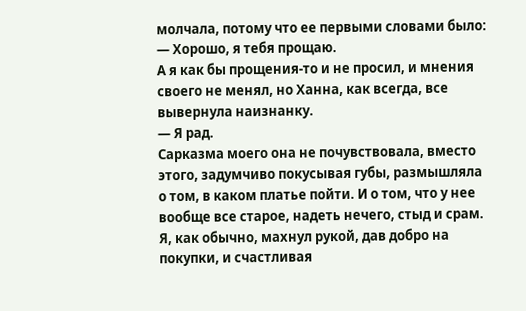молчала, потому что ее первыми словами было:
— Хорошо, я тебя прощаю.
А я как бы прощения-то и не просил, и мнения своего не менял, но Ханна, как всегда, все вывернула наизнанку.
— Я рад.
Сарказма моего она не почувствовала, вместо этого, задумчиво покусывая губы, размышляла о том, в каком платье пойти. И о том, что у нее вообще все старое, надеть нечего, стыд и срам.
Я, как обычно, махнул рукой, дав добро на покупки, и счастливая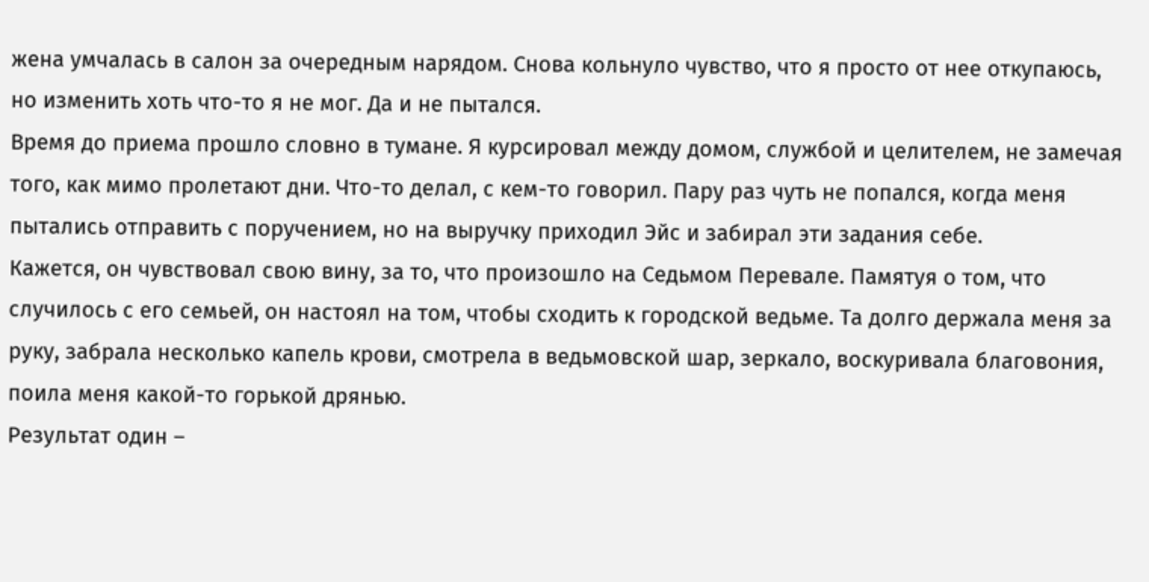жена умчалась в салон за очередным нарядом. Снова кольнуло чувство, что я просто от нее откупаюсь, но изменить хоть что-то я не мог. Да и не пытался.
Время до приема прошло словно в тумане. Я курсировал между домом, службой и целителем, не замечая того, как мимо пролетают дни. Что-то делал, с кем-то говорил. Пару раз чуть не попался, когда меня пытались отправить с поручением, но на выручку приходил Эйс и забирал эти задания себе.
Кажется, он чувствовал свою вину, за то, что произошло на Седьмом Перевале. Памятуя о том, что случилось с его семьей, он настоял на том, чтобы сходить к городской ведьме. Та долго держала меня за руку, забрала несколько капель крови, смотрела в ведьмовской шар, зеркало, воскуривала благовония, поила меня какой-то горькой дрянью.
Результат один –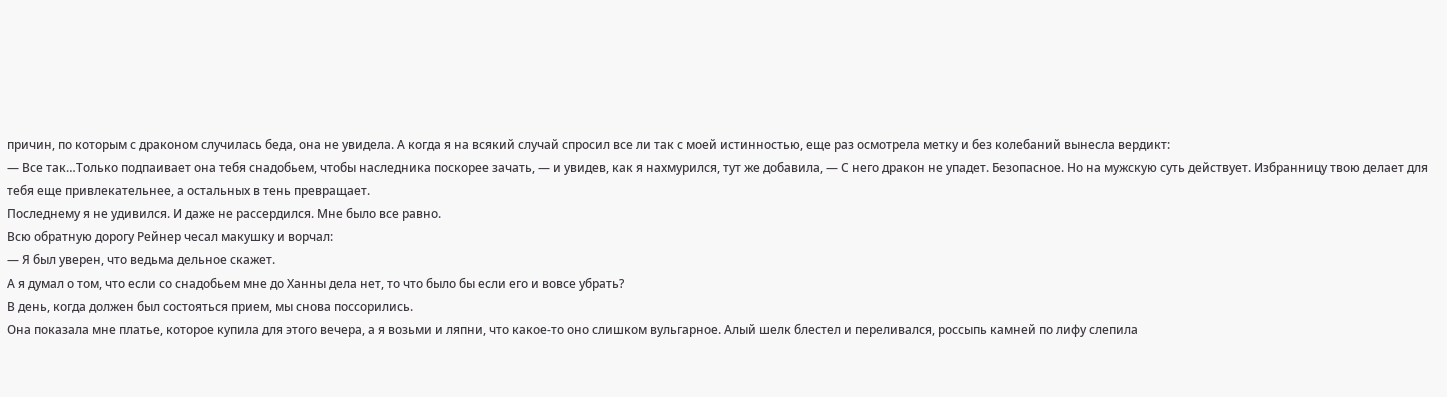причин, по которым с драконом случилась беда, она не увидела. А когда я на всякий случай спросил все ли так с моей истинностью, еще раз осмотрела метку и без колебаний вынесла вердикт:
— Все так…Только подпаивает она тебя снадобьем, чтобы наследника поскорее зачать, — и увидев, как я нахмурился, тут же добавила, — С него дракон не упадет. Безопасное. Но на мужскую суть действует. Избранницу твою делает для тебя еще привлекательнее, а остальных в тень превращает.
Последнему я не удивился. И даже не рассердился. Мне было все равно.
Всю обратную дорогу Рейнер чесал макушку и ворчал:
— Я был уверен, что ведьма дельное скажет.
А я думал о том, что если со снадобьем мне до Ханны дела нет, то что было бы если его и вовсе убрать?
В день, когда должен был состояться прием, мы снова поссорились.
Она показала мне платье, которое купила для этого вечера, а я возьми и ляпни, что какое-то оно слишком вульгарное. Алый шелк блестел и переливался, россыпь камней по лифу слепила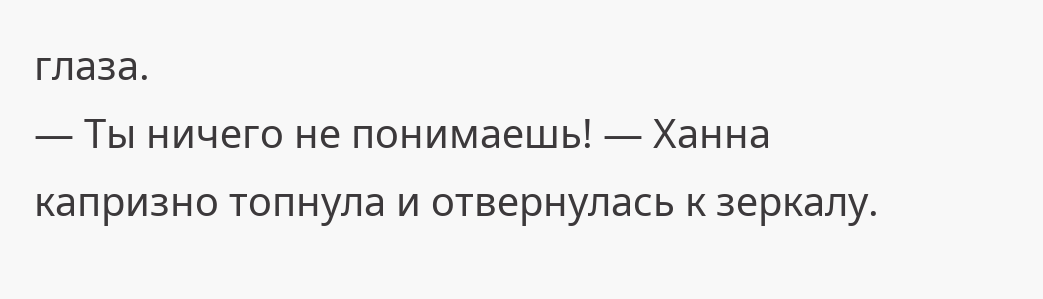глаза.
— Ты ничего не понимаешь! — Ханна капризно топнула и отвернулась к зеркалу.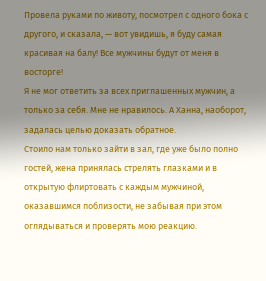Провела руками по животу, посмотрел с одного бока с другого, и сказала, — вот увидишь, я буду самая красивая на балу! Все мужчины будут от меня в восторге!
Я не мог ответить за всех приглашенных мужчин, а только за себя. Мне не нравилось. А Ханна, наоборот, задалась целью доказать обратное.
Стоило нам только зайти в зал, где уже было полно гостей, жена принялась стрелять глазками и в открытую флиртовать с каждым мужчиной, оказавшимся поблизости, не забывая при этом оглядываться и проверять мою реакцию.